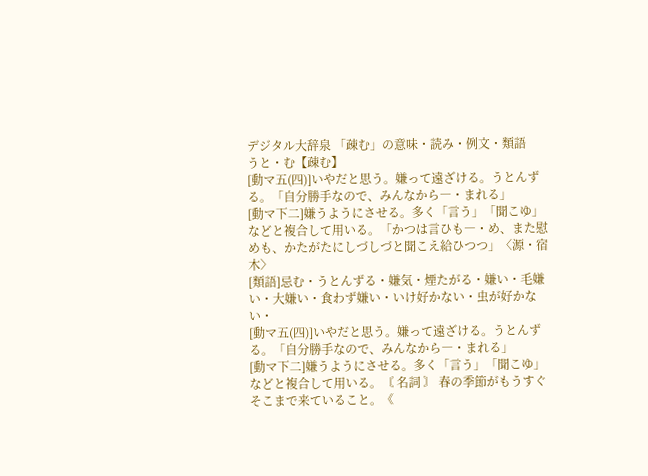デジタル大辞泉 「疎む」の意味・読み・例文・類語
うと・む【疎む】
[動マ五(四)]いやだと思う。嫌って遠ざける。うとんずる。「自分勝手なので、みんなから―・まれる」
[動マ下二]嫌うようにさせる。多く「言う」「聞こゆ」などと複合して用いる。「かつは言ひも―・め、また慰めも、かたがたにしづしづと聞こえ給ひつつ」〈源・宿木〉
[類語]忌む・うとんずる・嫌気・煙たがる・嫌い・毛嫌い・大嫌い・食わず嫌い・いけ好かない・虫が好かない・
[動マ五(四)]いやだと思う。嫌って遠ざける。うとんずる。「自分勝手なので、みんなから―・まれる」
[動マ下二]嫌うようにさせる。多く「言う」「聞こゆ」などと複合して用いる。〘 名詞 〙 春の季節がもうすぐそこまで来ていること。《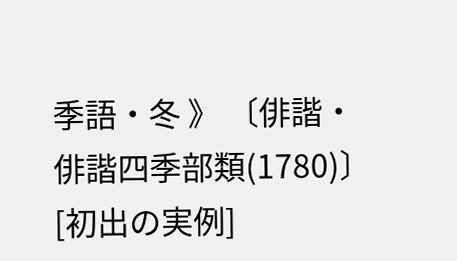季語・冬 》 〔俳諧・俳諧四季部類(1780)〕[初出の実例]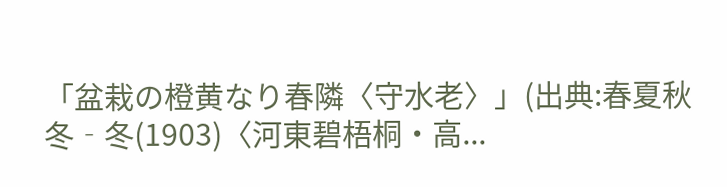「盆栽の橙黄なり春隣〈守水老〉」(出典:春夏秋冬‐冬(1903)〈河東碧梧桐・高...